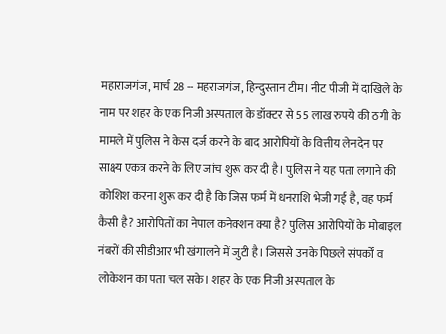महाराजगंज, मार्च 28 -- महराजगंज, हिन्दुस्तान टीम। नीट पीजी में दाखिले के नाम पर शहर के एक निजी अस्पताल के डॉक्टर से 55 लाख रुपये की ठगी के मामले में पुलिस ने केस दर्ज करने के बाद आरोपियों के वित्तीय लेनदेन पर साक्ष्य एकत्र करने के लिए जांच शुरू कर दी है। पुलिस ने यह पता लगाने की कोशिश करना शुरू कर दी है कि जिस फर्म में धनराशि भेजी गई है, वह फर्म कैसी है? आरोपितों का नेपाल कनेक्शन क्या है? पुलिस आरोपियों के मोबाइल नंबरों की सीडीआर भी खंगालने में जुटी है। जिससे उनके पिछले संपर्कों व लोकेशन का पता चल सके। शहर के एक निजी अस्पताल के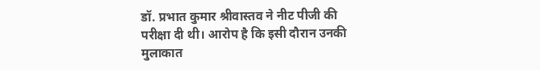डॉ. प्रभात कुमार श्रीवास्तव ने नीट पीजी की परीक्षा दी थी। आरोप है कि इसी दौरान उनकी मुलाकात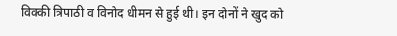विक्की त्रिपाठी व विनोद धीमन से हुई थी। इन दोनों ने खुद को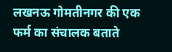लखनऊ गोमतीनगर की एक फर्म का संचालक बताते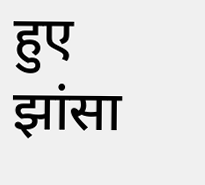हुए झांसा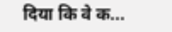दिया कि वे क...